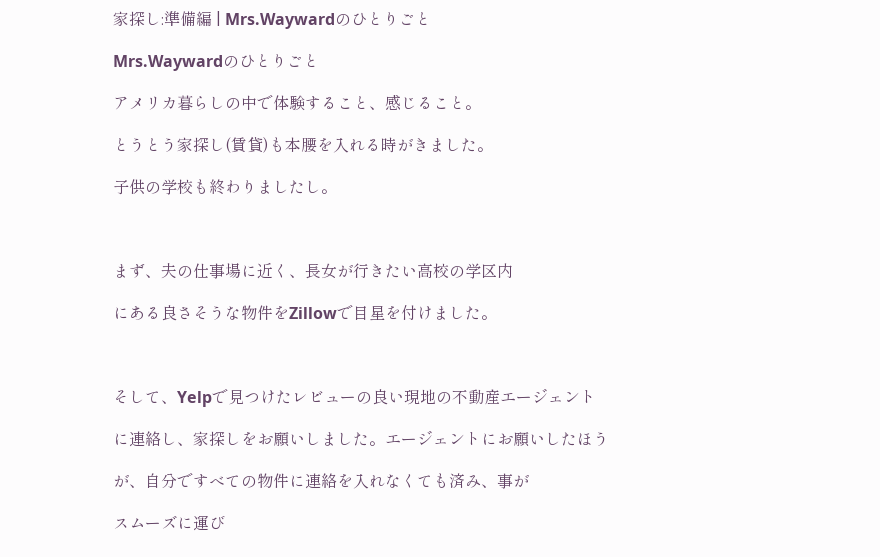家探し:準備編 | Mrs.Waywardのひとりごと

Mrs.Waywardのひとりごと

アメリカ暮らしの中で体験すること、感じること。

とうとう家探し(賃貸)も本腰を入れる時がきました。

子供の学校も終わりましたし。



まず、夫の仕事場に近く、長女が行きたい高校の学区内

にある良さそうな物件をZillowで目星を付けました。



そして、Yelpで見つけたレビューの良い現地の不動産エージェント

に連絡し、家探しをお願いしました。エージェントにお願いしたほう

が、自分ですべての物件に連絡を入れなくても済み、事が

スムーズに運び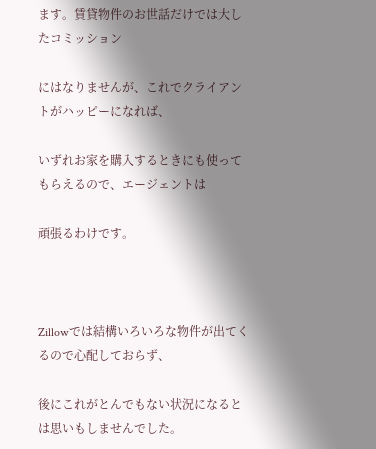ます。賃貸物件のお世話だけでは大したコミッション

にはなりませんが、これでクライアントがハッピーになれば、

いずれお家を購入するときにも使ってもらえるので、エージェントは

頑張るわけです。



Zillowでは結構いろいろな物件が出てくるので心配しておらず、

後にこれがとんでもない状況になるとは思いもしませんでした。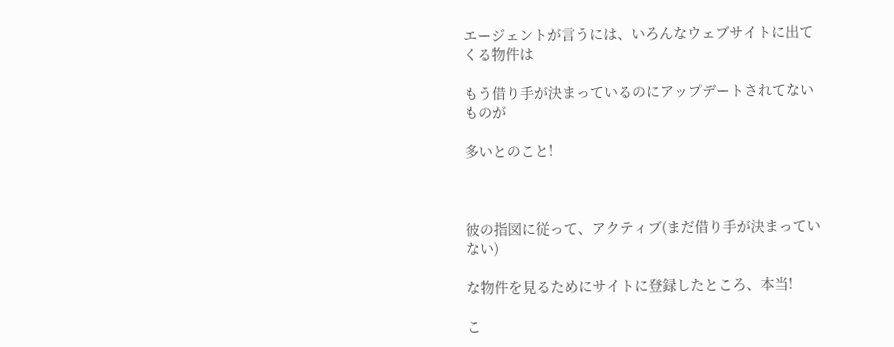エージェントが言うには、いろんなウェブサイトに出てくる物件は

もう借り手が決まっているのにアップデートされてないものが

多いとのこと!



彼の指図に従って、アクティブ(まだ借り手が決まっていない)

な物件を見るためにサイトに登録したところ、本当!

こ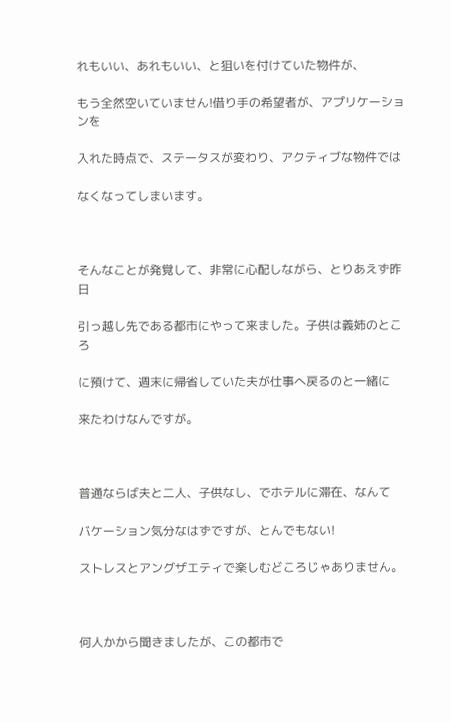れもいい、あれもいい、と狙いを付けていた物件が、

もう全然空いていません!借り手の希望者が、アプリケーションを

入れた時点で、ステータスが変わり、アクティブな物件では

なくなってしまいます。



そんなことが発覚して、非常に心配しながら、とりあえず昨日

引っ越し先である都市にやって来ました。子供は義姉のところ

に預けて、週末に帰省していた夫が仕事へ戻るのと一緒に

来たわけなんですが。



普通ならば夫と二人、子供なし、でホテルに滞在、なんて

バケーション気分なはずですが、とんでもない!

ストレスとアングザエティで楽しむどころじゃありません。



何人かから聞きましたが、この都市で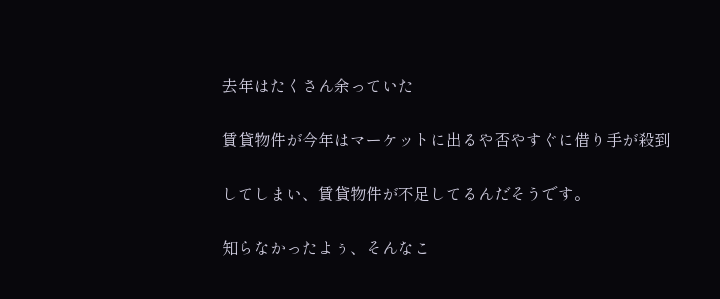去年はたくさん余っていた

賃貸物件が今年はマーケットに出るや否やすぐに借り手が殺到

してしまい、賃貸物件が不足してるんだそうです。

知らなかったよぅ、そんなこ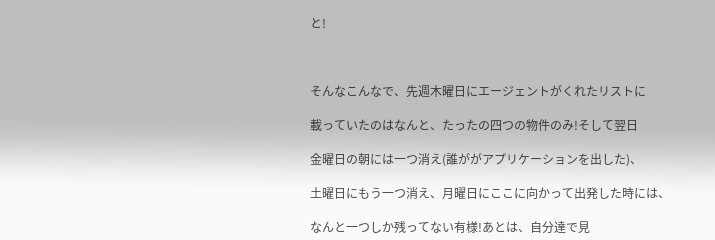と!



そんなこんなで、先週木曜日にエージェントがくれたリストに

載っていたのはなんと、たったの四つの物件のみ!そして翌日

金曜日の朝には一つ消え(誰ががアプリケーションを出した)、

土曜日にもう一つ消え、月曜日にここに向かって出発した時には、

なんと一つしか残ってない有様!あとは、自分達で見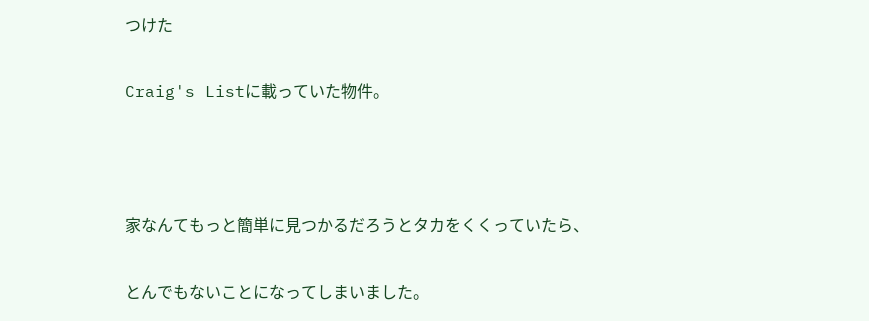つけた

Craig's Listに載っていた物件。



家なんてもっと簡単に見つかるだろうとタカをくくっていたら、

とんでもないことになってしまいました。